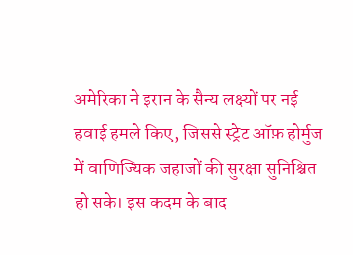अमेरिका ने इरान के सैन्य लक्ष्यों पर नई हवाई हमले किए, जिससे स्ट्रेट ऑफ़ होर्मुज में वाणिज्यिक जहाजों की सुरक्षा सुनिश्चित हो सके। इस कदम के बाद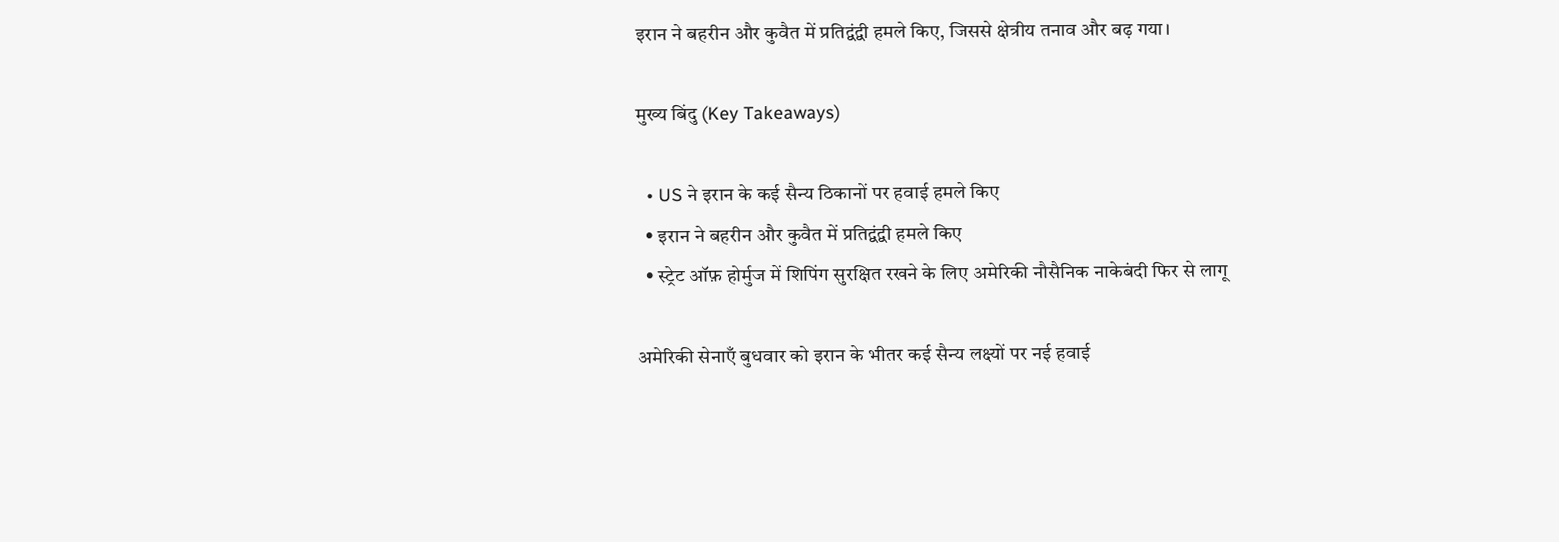इरान ने बहरीन और कुवैत में प्रतिद्वंद्वी हमले किए, जिससे क्षेत्रीय तनाव और बढ़ गया।

मुख्य बिंदु (Key Takeaways)

  • US ने इरान के कई सैन्य ठिकानों पर हवाई हमले किए
  • इरान ने बहरीन और कुवैत में प्रतिद्वंद्वी हमले किए
  • स्ट्रेट ऑफ़ होर्मुज में शिपिंग सुरक्षित रखने के लिए अमेरिकी नौसैनिक नाकेबंदी फिर से लागू

अमेरिकी सेनाएँ बुधवार को इरान के भीतर कई सैन्य लक्ष्यों पर नई हवाई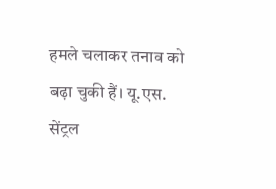हमले चलाकर तनाव को बढ़ा चुकी हैं। यू.एस. सेंट्रल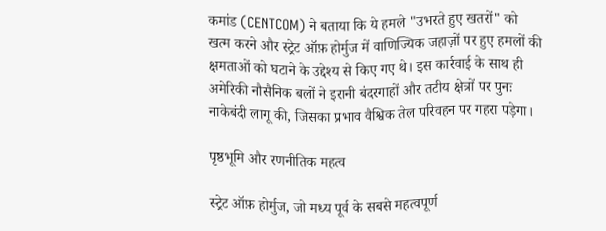कमांड (CENTCOM) ने बताया कि ये हमले "उभरते हुए खतरों" को खत्म करने और स्ट्रेट ऑफ़ होर्मुज में वाणिज्यिक जहाज़ों पर हुए हमलों की क्षमताओं को घटाने के उद्देश्य से किए गए थे। इस कार्रवाई के साथ ही अमेरिकी नौसैनिक बलों ने इरानी बंदरगाहों और तटीय क्षेत्रों पर पुनः नाकेबंदी लागू की, जिसका प्रभाव वैश्विक तेल परिवहन पर गहरा पड़ेगा।

पृष्ठभूमि और रणनीतिक महत्व

स्ट्रेट ऑफ़ होर्मुज, जो मध्य पूर्व के सबसे महत्वपूर्ण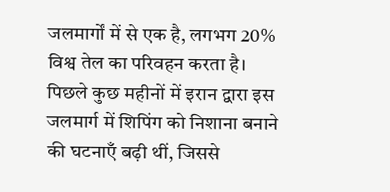जलमार्गों में से एक है, लगभग 20% विश्व तेल का परिवहन करता है। पिछले कुछ महीनों में इरान द्वारा इस जलमार्ग में शिपिंग को निशाना बनाने की घटनाएँ बढ़ी थीं, जिससे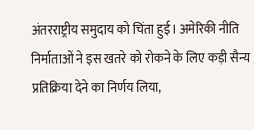अंतरराष्ट्रीय समुदाय को चिंता हुई। अमेरिकी नीति निर्माताओं ने इस खतरे को रोकने के लिए कड़ी सैन्य प्रतिक्रिया देने का निर्णय लिया,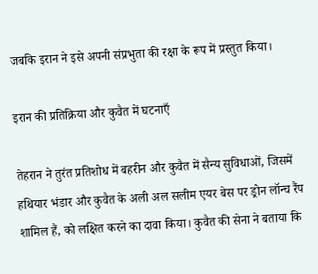जबकि इरान ने इसे अपनी संप्रभुता की रक्षा के रूप में प्रस्तुत किया।

इरान की प्रतिक्रिया और कुवैत में घटनाएँ

तेहरान ने तुरंत प्रतिशोध में बहरीन और कुवैत में सैन्य सुविधाओं, जिसमें हथियार भंडार और कुवैत के अली अल सलीम एयर बेस पर ड्रोन लॉन्च रैंप शामिल हैं, को लक्षित करने का दावा किया। कुवैत की सेना ने बताया कि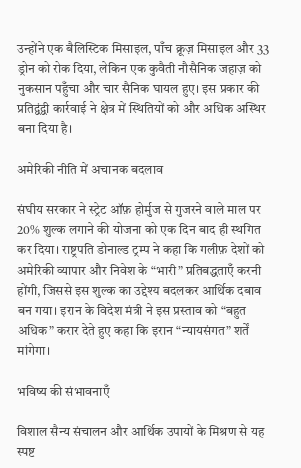उन्होंने एक बैलिस्टिक मिसाइल, पाँच क्रूज़ मिसाइल और 33 ड्रोन को रोक दिया, लेकिन एक कुवैती नौसैनिक जहाज़ को नुकसान पहुँचा और चार सैनिक घायल हुए। इस प्रकार की प्रतिद्वंद्वी कार्रवाई ने क्षेत्र में स्थितियों को और अधिक अस्थिर बना दिया है।

अमेरिकी नीति में अचानक बदलाव

संघीय सरकार ने स्ट्रेट ऑफ़ होर्मुज से गुजरने वाले माल पर 20% शुल्क लगाने की योजना को एक दिन बाद ही स्थगित कर दिया। राष्ट्रपति डोनाल्ड ट्रम्प ने कहा कि गलीफ़ देशों को अमेरिकी व्यापार और निवेश के “भारी” प्रतिबद्धताएँ करनी होंगी, जिससे इस शुल्क का उद्देश्य बदलकर आर्थिक दबाव बन गया। इरान के विदेश मंत्री ने इस प्रस्ताव को “बहुत अधिक” करार देते हुए कहा कि इरान “न्यायसंगत” शर्तें मांगेगा।

भविष्य की संभावनाएँ

विशाल सैन्य संचालन और आर्थिक उपायों के मिश्रण से यह स्पष्ट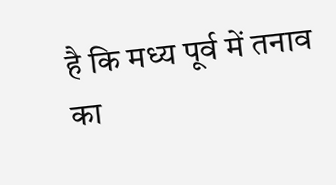है कि मध्य पूर्व में तनाव का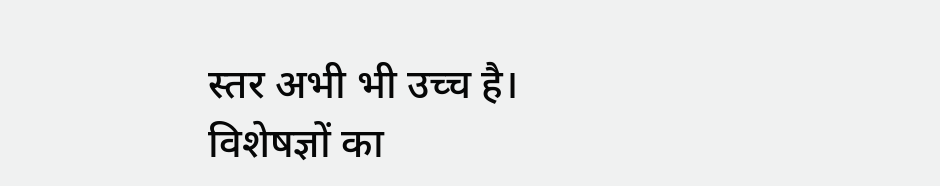स्तर अभी भी उच्च है। विशेषज्ञों का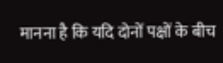मानना है कि यदि दोनों पक्षों के बीच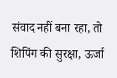संवाद नहीं बना रहा, तो शिपिंग की सुरक्षा, ऊर्जा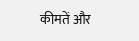कीमतें और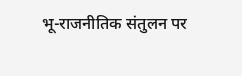भू-राजनीतिक संतुलन पर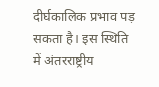दीर्घकालिक प्रभाव पड़ सकता है। इस स्थिति में अंतरराष्ट्रीय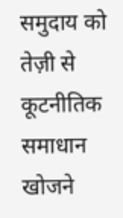समुदाय को तेज़ी से कूटनीतिक समाधान खोजने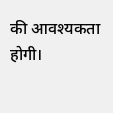की आवश्यकता होगी।